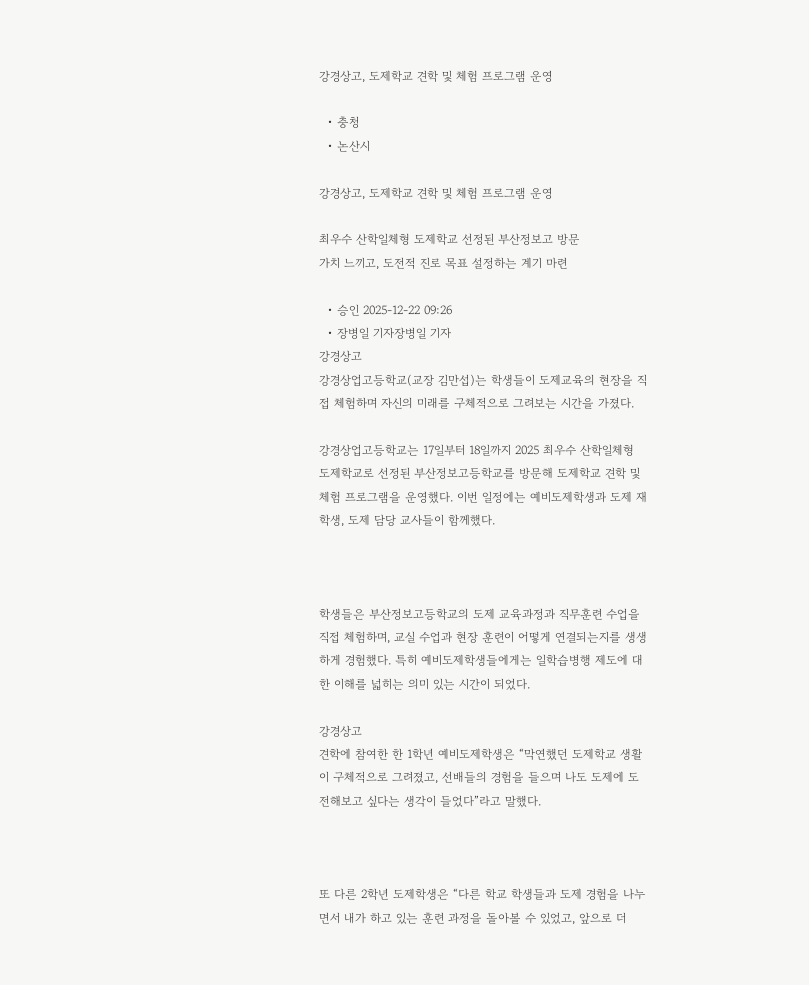강경상고, 도제학교 견학 및 체험 프로그램 운영

  • 충청
  • 논산시

강경상고, 도제학교 견학 및 체험 프로그램 운영

최우수 산학일체형 도제학교 선정된 부산정보고 방문
가치 느끼고, 도전적 진로 목표 설정하는 계기 마련

  • 승인 2025-12-22 09:26
  • 장병일 기자장병일 기자
강경상고
강경상업고등학교(교장 김만섭)는 학생들이 도제교육의 현장을 직접 체험하며 자신의 미래를 구체적으로 그려보는 시간을 가졌다.

강경상업고등학교는 17일부터 18일까지 2025 최우수 산학일체형 도제학교로 선정된 부산정보고등학교를 방문해 도제학교 견학 및 체험 프로그램을 운영했다. 이번 일정에는 예비도제학생과 도제 재학생, 도제 담당 교사들이 함께했다.



학생들은 부산정보고등학교의 도제 교육과정과 직무훈련 수업을 직접 체험하며, 교실 수업과 현장 훈련이 어떻게 연결되는지를 생생하게 경험했다. 특히 예비도제학생들에게는 일학습병행 제도에 대한 이해를 넓히는 의미 있는 시간이 되었다.

강경상고
견학에 참여한 한 1학년 예비도제학생은 “막연했던 도제학교 생활이 구체적으로 그려졌고, 선배들의 경험을 들으며 나도 도제에 도전해보고 싶다는 생각이 들었다”라고 말했다.



또 다른 2학년 도제학생은 “다른 학교 학생들과 도제 경험을 나누면서 내가 하고 있는 훈련 과정을 돌아볼 수 있었고, 앞으로 더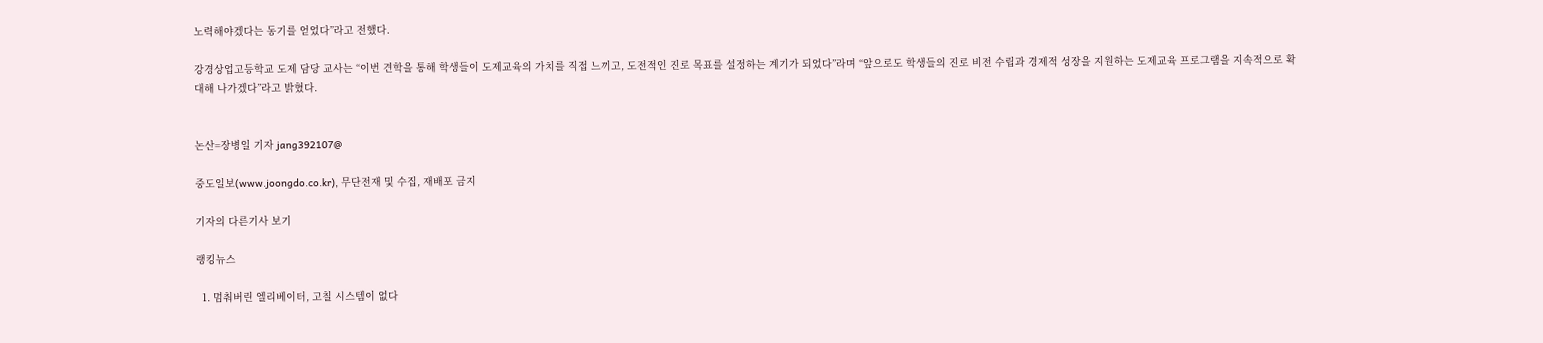노력해야겠다는 동기를 얻었다”라고 전했다.

강경상업고등학교 도제 담당 교사는 “이번 견학을 통해 학생들이 도제교육의 가치를 직접 느끼고, 도전적인 진로 목표를 설정하는 계기가 되었다”라며 “앞으로도 학생들의 진로 비전 수립과 경제적 성장을 지원하는 도제교육 프로그램을 지속적으로 확대해 나가겠다”라고 밝혔다.


논산=장병일 기자 jang392107@

중도일보(www.joongdo.co.kr), 무단전재 및 수집, 재배포 금지

기자의 다른기사 보기

랭킹뉴스

  1. 멈춰버린 엘리베이터, 고칠 시스템이 없다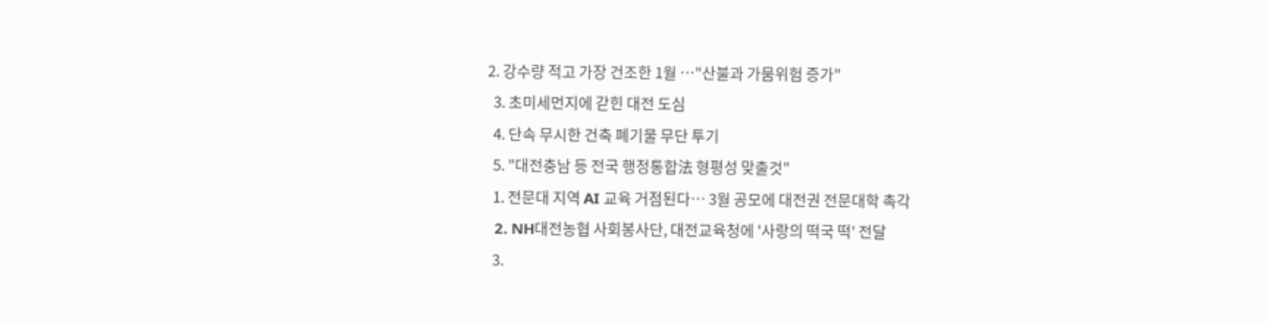2. 강수량 적고 가장 건조한 1월 …"산불과 가뭄위험 증가"
  3. 초미세먼지에 갇힌 대전 도심
  4. 단속 무시한 건축 폐기물 무단 투기
  5. "대전충남 등 전국 행정통합法 형평성 맞출것"
  1. 전문대 지역 AI 교육 거점된다… 3월 공모에 대전권 전문대학 촉각
  2. NH대전농협 사회봉사단, 대전교육청에 '사랑의 떡국 떡' 전달
  3.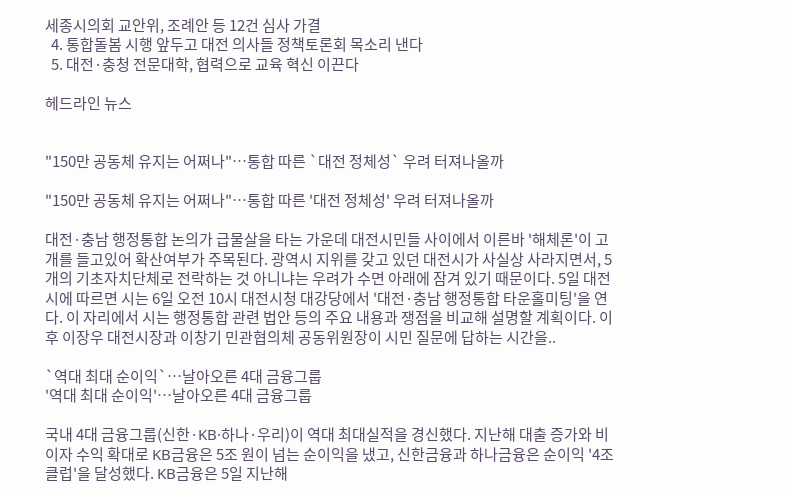세종시의회 교안위, 조례안 등 12건 심사 가결
  4. 통합돌봄 시행 앞두고 대전 의사들 정책토론회 목소리 낸다
  5. 대전·충청 전문대학, 협력으로 교육 혁신 이끈다

헤드라인 뉴스


"150만 공동체 유지는 어쩌나"…통합 따른 `대전 정체성` 우려 터져나올까

"150만 공동체 유지는 어쩌나"…통합 따른 '대전 정체성' 우려 터져나올까

대전·충남 행정통합 논의가 급물살을 타는 가운데 대전시민들 사이에서 이른바 '해체론'이 고개를 들고있어 확산여부가 주목된다. 광역시 지위를 갖고 있던 대전시가 사실상 사라지면서, 5개의 기초자치단체로 전락하는 것 아니냐는 우려가 수면 아래에 잠겨 있기 때문이다. 5일 대전시에 따르면 시는 6일 오전 10시 대전시청 대강당에서 '대전·충남 행정통합 타운홀미팅'을 연다. 이 자리에서 시는 행정통합 관련 법안 등의 주요 내용과 쟁점을 비교해 설명할 계획이다. 이후 이장우 대전시장과 이창기 민관협의체 공동위원장이 시민 질문에 답하는 시간을..

`역대 최대 순이익`…날아오른 4대 금융그룹
'역대 최대 순이익'…날아오른 4대 금융그룹

국내 4대 금융그룹(신한·KB·하나·우리)이 역대 최대실적을 경신했다. 지난해 대출 증가와 비이자 수익 확대로 KB금융은 5조 원이 넘는 순이익을 냈고, 신한금융과 하나금융은 순이익 '4조 클럽'을 달성했다. KB금융은 5일 지난해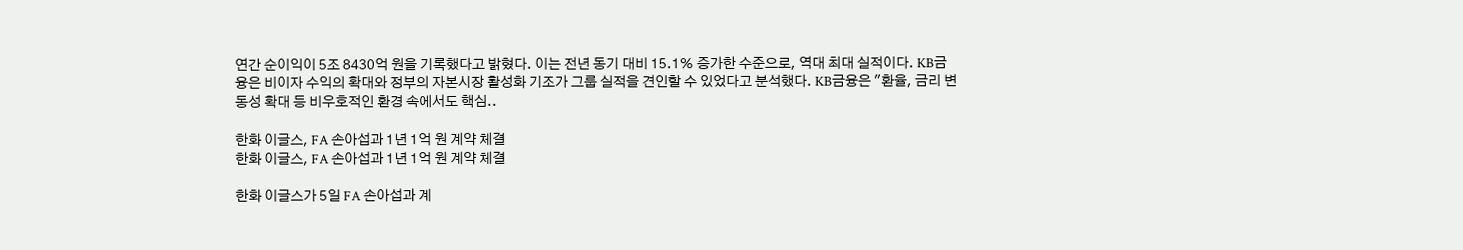연간 순이익이 5조 8430억 원을 기록했다고 밝혔다. 이는 전년 동기 대비 15.1% 증가한 수준으로, 역대 최대 실적이다. KB금융은 비이자 수익의 확대와 정부의 자본시장 활성화 기조가 그룹 실적을 견인할 수 있었다고 분석했다. KB금융은 "환율, 금리 변동성 확대 등 비우호적인 환경 속에서도 핵심..

한화 이글스, FA 손아섭과 1년 1억 원 계약 체결
한화 이글스, FA 손아섭과 1년 1억 원 계약 체결

한화 이글스가 5일 FA 손아섭과 계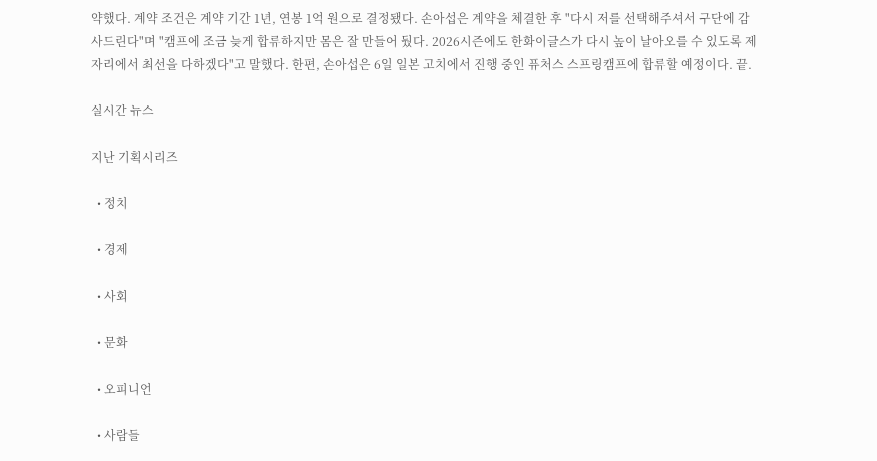약했다. 계약 조건은 계약 기간 1년, 연봉 1억 원으로 결정됐다. 손아섭은 계약을 체결한 후 "다시 저를 선택해주셔서 구단에 감사드린다"며 "캠프에 조금 늦게 합류하지만 몸은 잘 만들어 뒀다. 2026시즌에도 한화이글스가 다시 높이 날아오를 수 있도록 제 자리에서 최선을 다하겠다"고 말했다. 한편, 손아섭은 6일 일본 고치에서 진행 중인 퓨처스 스프링캠프에 합류할 예정이다. 끝.

실시간 뉴스

지난 기획시리즈

  • 정치

  • 경제

  • 사회

  • 문화

  • 오피니언

  • 사람들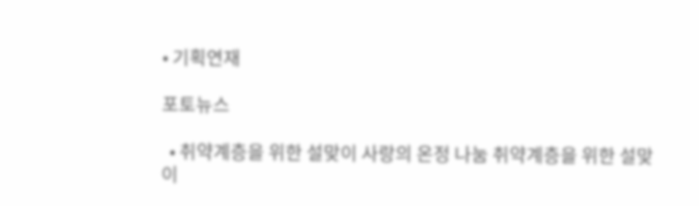• 기획연재

포토뉴스

  • 취약계층을 위한 설맞이 사랑의 온정 나눔 취약계층을 위한 설맞이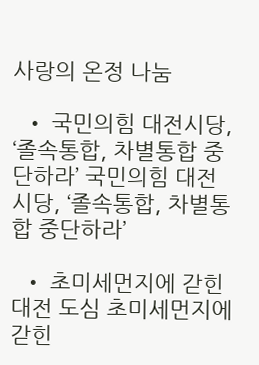사랑의 온정 나눔

  • 국민의힘 대전시당, ‘졸속통합, 차별통합 중단하라’ 국민의힘 대전시당, ‘졸속통합, 차별통합 중단하라’

  • 초미세먼지에 갇힌 대전 도심 초미세먼지에 갇힌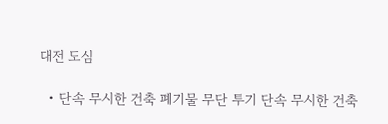대전 도심

  • 단속 무시한 건축 폐기물 무단 투기 단속 무시한 건축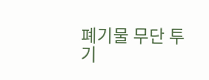폐기물 무단 투기